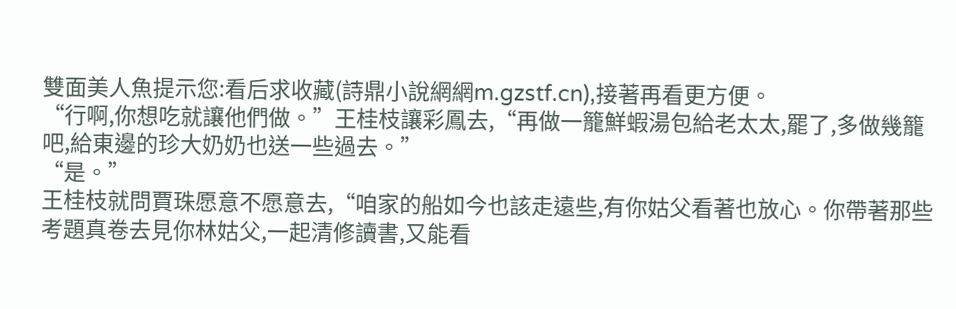雙面美人魚提示您:看后求收藏(詩鼎小說網網m.gzstf.cn),接著再看更方便。
“行啊,你想吃就讓他們做。”王桂枝讓彩鳳去,“再做一籠鮮蝦湯包給老太太,罷了,多做幾籠吧,給東邊的珍大奶奶也送一些過去。”
“是。”
王桂枝就問賈珠愿意不愿意去,“咱家的船如今也該走遠些,有你姑父看著也放心。你帶著那些考題真卷去見你林姑父,一起清修讀書,又能看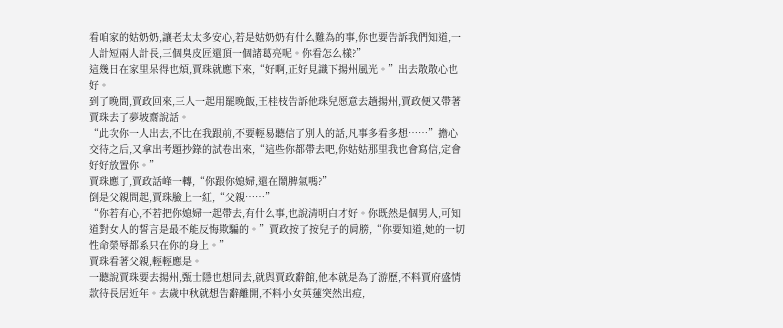看咱家的姑奶奶,讓老太太多安心,若是姑奶奶有什么難為的事,你也要告訴我們知道,一人計短兩人計長,三個臭皮匠還頂一個諸葛亮呢。你看怎么樣?”
這幾日在家里呆得也煩,賈珠就應下來,“好啊,正好見識下揚州風光。”出去散散心也好。
到了晚間,賈政回來,三人一起用罷晚飯,王桂枝告訴他珠兒愿意去趟揚州,賈政便又帶著賈珠去了夢坡齋說話。
“此次你一人出去,不比在我跟前,不要輕易聽信了別人的話,凡事多看多想……”擔心交待之后,又拿出考題抄錄的試卷出來,“這些你都帶去吧,你姑姑那里我也會寫信,定會好好放置你。”
賈珠應了,賈政話峰一轉,“你跟你媳婦,還在鬧脾氣嗎?”
倒是父親問起,賈珠臉上一紅,“父親……”
“你若有心,不若把你媳婦一起帶去,有什么事,也說清明白才好。你既然是個男人,可知道對女人的誓言是最不能反悔欺騙的。”賈政按了按兒子的肩膀,“你要知道,她的一切性命榮辱都系只在你的身上。”
賈珠看著父親,輕輕應是。
一聽說賈珠要去揚州,甄士隱也想同去,就與賈政辭館,他本就是為了游歷,不料賈府盛情款待長居近年。去歲中秋就想告辭離開,不料小女英蓮突然出痘,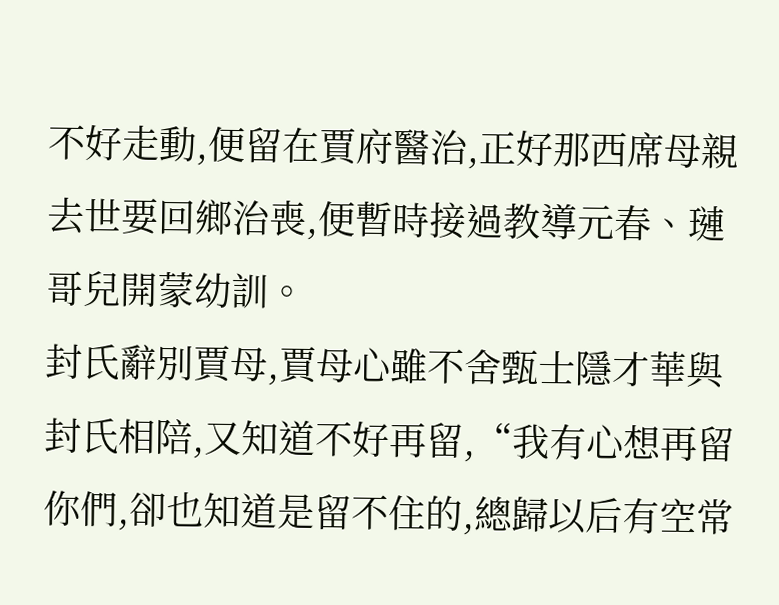不好走動,便留在賈府醫治,正好那西席母親去世要回鄉治喪,便暫時接過教導元春、璉哥兒開蒙幼訓。
封氏辭別賈母,賈母心雖不舍甄士隱才華與封氏相陪,又知道不好再留,“我有心想再留你們,卻也知道是留不住的,總歸以后有空常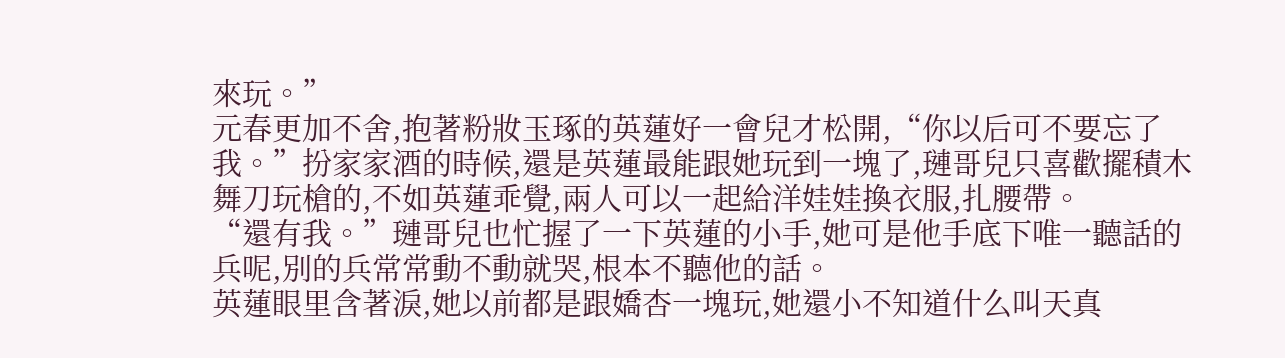來玩。”
元春更加不舍,抱著粉妝玉琢的英蓮好一會兒才松開,“你以后可不要忘了我。”扮家家酒的時候,還是英蓮最能跟她玩到一塊了,璉哥兒只喜歡擺積木舞刀玩槍的,不如英蓮乖覺,兩人可以一起給洋娃娃換衣服,扎腰帶。
“還有我。”璉哥兒也忙握了一下英蓮的小手,她可是他手底下唯一聽話的兵呢,別的兵常常動不動就哭,根本不聽他的話。
英蓮眼里含著淚,她以前都是跟嬌杏一塊玩,她還小不知道什么叫天真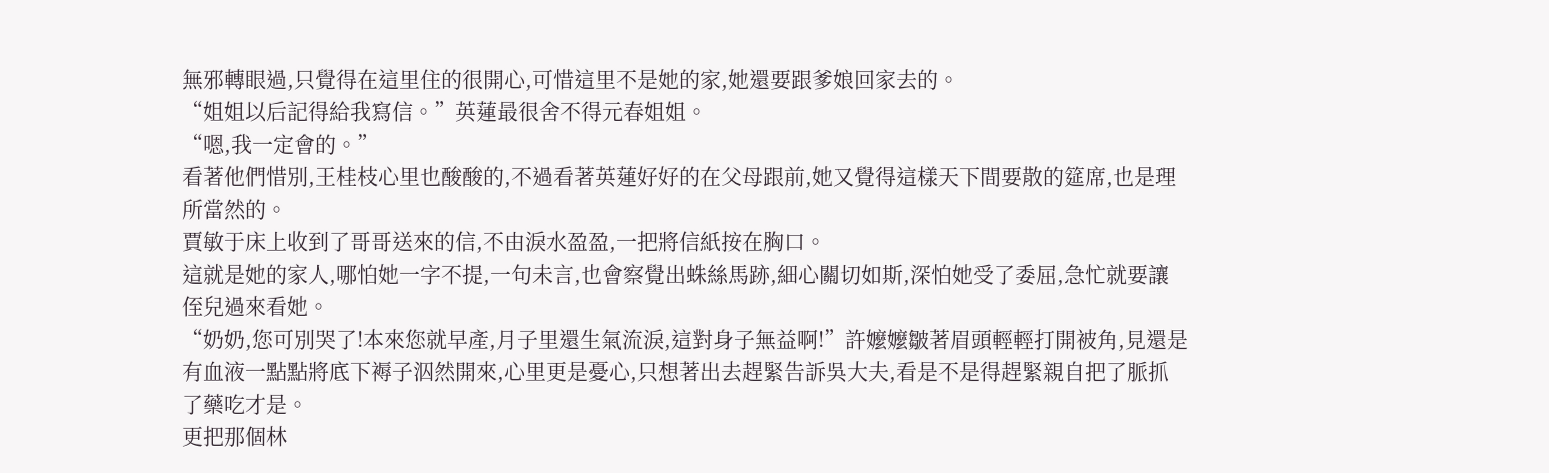無邪轉眼過,只覺得在這里住的很開心,可惜這里不是她的家,她還要跟爹娘回家去的。
“姐姐以后記得給我寫信。”英蓮最很舍不得元春姐姐。
“嗯,我一定會的。”
看著他們惜別,王桂枝心里也酸酸的,不過看著英蓮好好的在父母跟前,她又覺得這樣天下間要散的筵席,也是理所當然的。
賈敏于床上收到了哥哥送來的信,不由淚水盈盈,一把將信紙按在胸口。
這就是她的家人,哪怕她一字不提,一句未言,也會察覺出蛛絲馬跡,細心關切如斯,深怕她受了委屈,急忙就要讓侄兒過來看她。
“奶奶,您可別哭了!本來您就早產,月子里還生氣流淚,這對身子無益啊!”許嬤嬤皺著眉頭輕輕打開被角,見還是有血液一點點將底下褥子泅然開來,心里更是憂心,只想著出去趕緊告訴吳大夫,看是不是得趕緊親自把了脈抓了藥吃才是。
更把那個林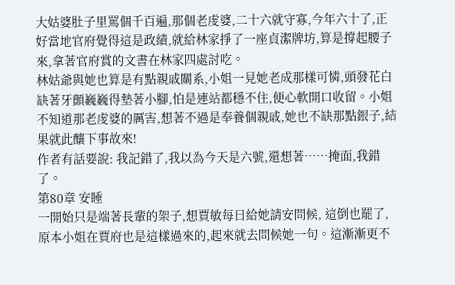大姑婆肚子里罵個千百遍,那個老虔婆,二十六就守寡,今年六十了,正好當地官府覺得這是政績,就給林家掙了一座貞潔牌坊,算是撐起腰子來,拿著官府賞的文書在林家四處討吃。
林姑爺與她也算是有點親戚關系,小姐一見她老成那樣可憐,頭發花白缺著牙顫巍巍得墊著小腳,怕是連站都穩不住,便心軟開口收留。小姐不知道那老虔婆的厲害,想著不過是奉養個親戚,她也不缺那點銀子,結果就此釀下事故來!
作者有話要說: 我記錯了,我以為今天是六號,還想著……掩面,我錯了。
第80章 安睡
一開始只是端著長輩的架子,想賈敏每日給她請安問候, 這倒也罷了, 原本小姐在賈府也是這樣過來的,起來就去問候她一句。這漸漸更不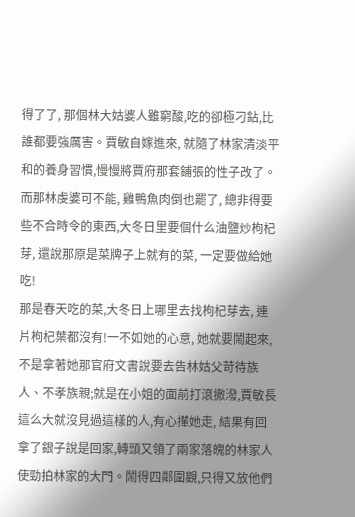得了了, 那個林大姑婆人雖窮酸,吃的卻極刁鉆,比誰都要強厲害。賈敏自嫁進來, 就隨了林家清淡平和的養身習慣,慢慢將賈府那套鋪張的性子改了。而那林虔婆可不能, 雞鴨魚肉倒也罷了, 總非得要些不合時令的東西,大冬日里要個什么油鹽炒枸杞芽, 還說那原是菜牌子上就有的菜, 一定要做給她吃!
那是春天吃的菜,大冬日上哪里去找枸杞芽去, 連片枸杞葉都沒有!一不如她的心意, 她就要鬧起來, 不是拿著她那官府文書說要去告林姑父苛待族人、不孝族親;就是在小姐的面前打滾撒潑,賈敏長這么大就沒見過這樣的人,有心攆她走, 結果有回拿了銀子說是回家,轉頭又領了兩家落魄的林家人使勁拍林家的大門。鬧得四鄰圍觀,只得又放他們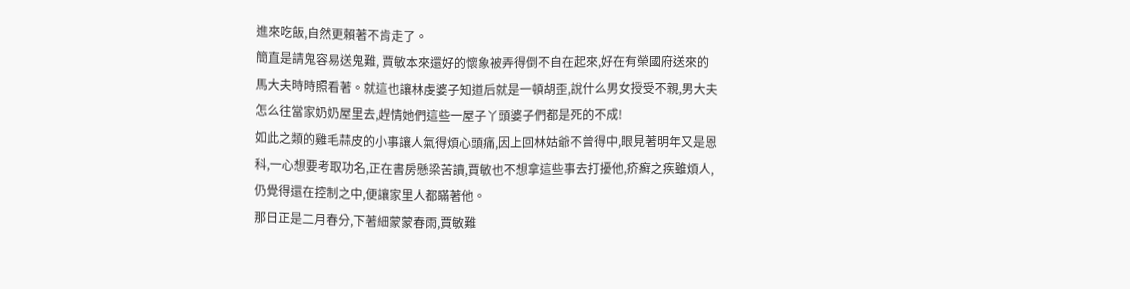進來吃飯,自然更賴著不肯走了。
簡直是請鬼容易送鬼難, 賈敏本來還好的懷象被弄得倒不自在起來,好在有榮國府送來的馬大夫時時照看著。就這也讓林虔婆子知道后就是一頓胡歪,說什么男女授受不親,男大夫怎么往當家奶奶屋里去,趕情她們這些一屋子丫頭婆子們都是死的不成!
如此之類的雞毛蒜皮的小事讓人氣得煩心頭痛,因上回林姑爺不曾得中,眼見著明年又是恩科,一心想要考取功名,正在書房懸梁苦讀,賈敏也不想拿這些事去打擾他,疥癬之疾雖煩人,仍覺得還在控制之中,便讓家里人都瞞著他。
那日正是二月春分,下著細蒙蒙春雨,賈敏難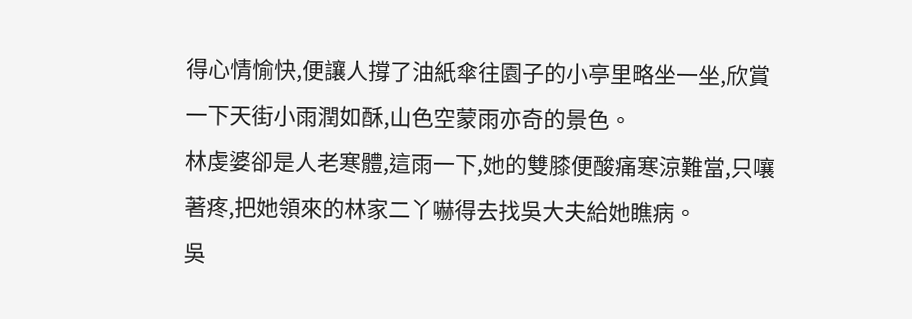得心情愉快,便讓人撐了油紙傘往園子的小亭里略坐一坐,欣賞一下天街小雨潤如酥,山色空蒙雨亦奇的景色。
林虔婆卻是人老寒體,這雨一下,她的雙膝便酸痛寒涼難當,只嚷著疼,把她領來的林家二丫嚇得去找吳大夫給她瞧病。
吳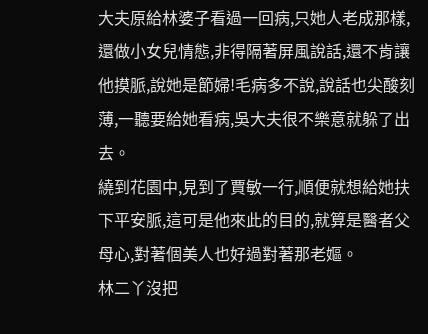大夫原給林婆子看過一回病,只她人老成那樣,還做小女兒情態,非得隔著屏風說話,還不肯讓他摸脈,說她是節婦!毛病多不說,說話也尖酸刻薄,一聽要給她看病,吳大夫很不樂意就躲了出去。
繞到花園中,見到了賈敏一行,順便就想給她扶下平安脈,這可是他來此的目的,就算是醫者父母心,對著個美人也好過對著那老嫗。
林二丫沒把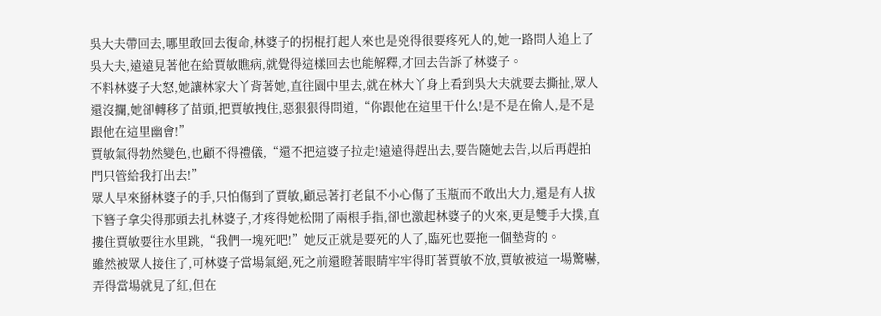吳大夫帶回去,哪里敢回去復命,林婆子的拐棍打起人來也是兇得很要疼死人的,她一路問人追上了吳大夫,遠遠見著他在給賈敏瞧病,就覺得這樣回去也能解釋,才回去告訴了林婆子。
不料林婆子大怒,她讓林家大丫背著她,直往園中里去,就在林大丫身上看到吳大夫就要去撕扯,眾人還沒攔,她卻轉移了苗頭,把賈敏拽住,惡狠狠得問道,“你跟他在這里干什么!是不是在偷人,是不是跟他在這里幽會!”
賈敏氣得勃然變色,也顧不得禮儀,“還不把這婆子拉走!遠遠得趕出去,要告隨她去告,以后再趕拍門只管給我打出去!”
眾人早來掰林婆子的手,只怕傷到了賈敏,顧忌著打老鼠不小心傷了玉瓶而不敢出大力,還是有人拔下簪子拿尖得那頭去扎林婆子,才疼得她松開了兩根手指,卻也激起林婆子的火來,更是雙手大撲,直摟住賈敏要往水里跳,“我們一塊死吧!”她反正就是要死的人了,臨死也要拖一個墊背的。
雖然被眾人接住了,可林婆子當場氣絕,死之前還瞪著眼睛牢牢得盯著賈敏不放,賈敏被這一場驚嚇,弄得當場就見了紅,但在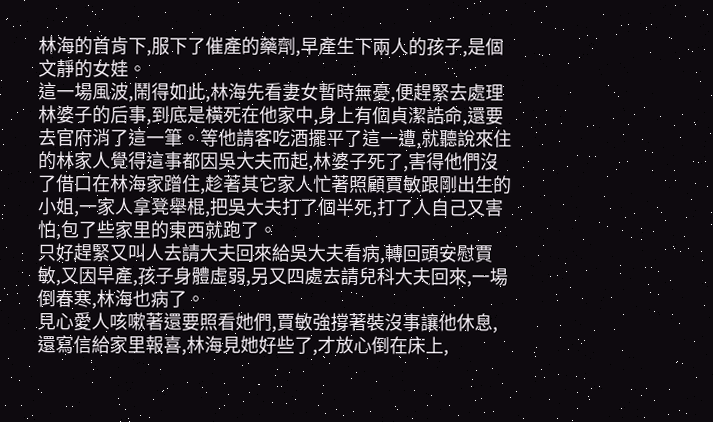林海的首肯下,服下了催產的藥劑,早產生下兩人的孩子,是個文靜的女娃。
這一場風波,鬧得如此,林海先看妻女暫時無憂,便趕緊去處理林婆子的后事,到底是橫死在他家中,身上有個貞潔誥命,還要去官府消了這一筆。等他請客吃酒擺平了這一遭,就聽說來住的林家人覺得這事都因吳大夫而起,林婆子死了,害得他們沒了借口在林海家蹭住,趁著其它家人忙著照顧賈敏跟剛出生的小姐,一家人拿凳舉棍,把吳大夫打了個半死,打了人自己又害怕,包了些家里的東西就跑了。
只好趕緊又叫人去請大夫回來給吳大夫看病,轉回頭安慰賈敏,又因早產,孩子身體虛弱,另又四處去請兒科大夫回來,一場倒春寒,林海也病了。
見心愛人咳嗽著還要照看她們,賈敏強撐著裝沒事讓他休息,還寫信給家里報喜,林海見她好些了,才放心倒在床上,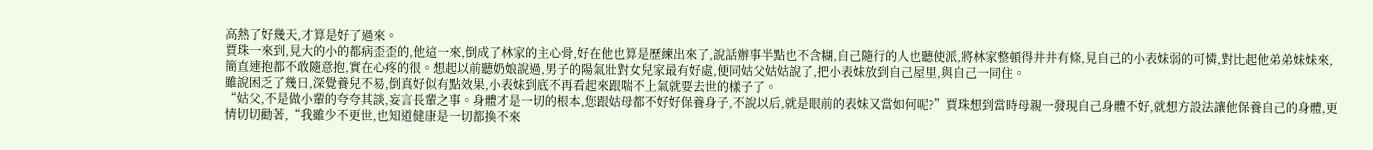高熱了好幾天,才算是好了過來。
賈珠一來到,見大的小的都病歪歪的,他這一來,倒成了林家的主心骨,好在他也算是歷練出來了,說話辦事半點也不含糊,自己隨行的人也聽使派,將林家整頓得井井有條,見自己的小表妹弱的可憐,對比起他弟弟妹妹來,簡直連抱都不敢隨意抱,實在心疼的很。想起以前聽奶娘說過,男子的陽氣壯對女兒家最有好處,便同姑父姑姑說了,把小表妹放到自己屋里,與自己一同住。
雖說困乏了幾日,深覺養兒不易,倒真好似有點效果,小表妹到底不再看起來跟喘不上氣就要去世的樣子了。
“姑父,不是做小輩的夸夸其談,妄言長輩之事。身體才是一切的根本,您跟姑母都不好好保養身子,不說以后,就是眼前的表妹又當如何呢?”賈珠想到當時母親一發現自己身體不好,就想方設法讓他保養自己的身體,更情切切勸著,“我雖少不更世,也知道健康是一切都換不來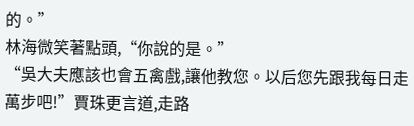的。”
林海微笑著點頭,“你說的是。”
“吳大夫應該也會五禽戲,讓他教您。以后您先跟我每日走萬步吧!”賈珠更言道,走路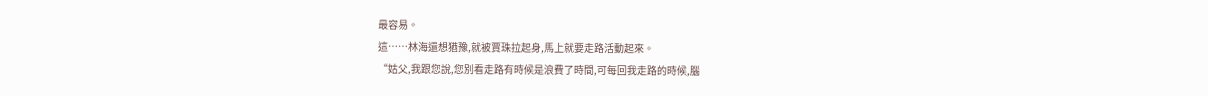最容易。
這……林海還想猶豫,就被賈珠拉起身,馬上就要走路活動起來。
“姑父,我跟您說,您別看走路有時候是浪費了時間,可每回我走路的時候,腦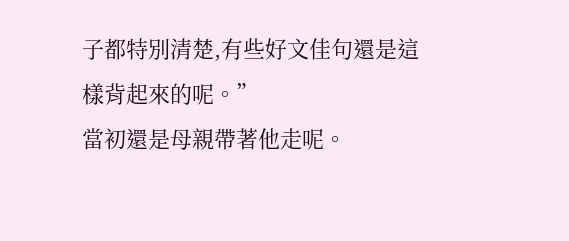子都特別清楚,有些好文佳句還是這樣背起來的呢。”
當初還是母親帶著他走呢。